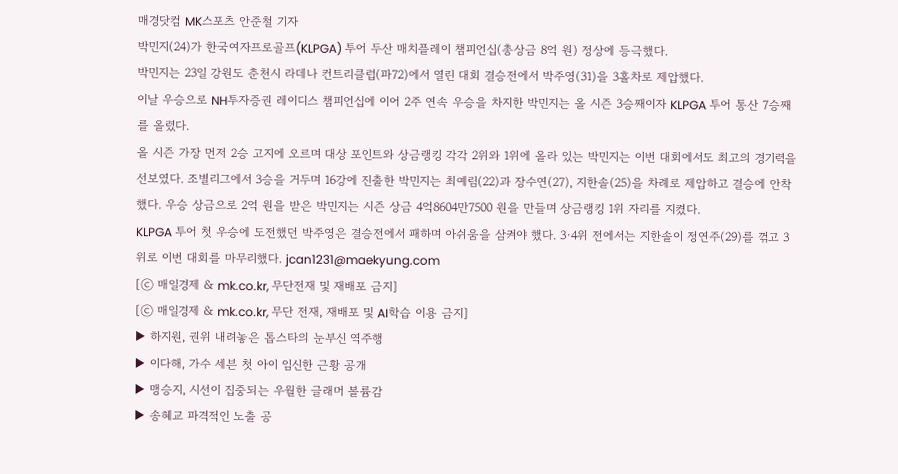매경닷컴 MK스포츠 안준철 기자
박민지(24)가 한국여자프로골프(KLPGA) 투어 두산 매치플레이 챔피언십(총상금 8억 원) 정상에 등극했다.
박민지는 23일 강원도 춘천시 라데나 컨트리클럽(파72)에서 열린 대회 결승전에서 박주영(31)을 3홀차로 제압했다.
이날 우승으로 NH투자증권 레이디스 챔피언십에 이어 2주 연속 우승을 차지한 박민지는 올 시즌 3승째이자 KLPGA 투어 통산 7승째를 올렸다.
올 시즌 가장 먼저 2승 고지에 오르며 대상 포인트와 상금랭킹 각각 2위와 1위에 올라 있는 박민지는 이번 대회에서도 최고의 경기력을 선보였다. 조별리그에서 3승을 거두며 16강에 진출한 박민지는 최예림(22)과 장수연(27), 지한솔(25)을 차례로 제압하고 결승에 안착했다. 우승 상금으로 2억 원을 받은 박민지는 시즌 상금 4억8604만7500 원을 만들며 상금랭킹 1위 자리를 지켰다.
KLPGA 투어 첫 우승에 도전했던 박주영은 결승전에서 패하며 아쉬움을 삼켜야 했다. 3·4위 전에서는 지한솔이 정연주(29)를 꺾고 3위로 이번 대회를 마무리했다. jcan1231@maekyung.com
[ⓒ 매일경제 & mk.co.kr, 무단전재 및 재배포 금지]
[ⓒ 매일경제 & mk.co.kr, 무단 전재, 재배포 및 AI학습 이용 금지]
▶ 하지원, 권위 내려놓은 톱스타의 눈부신 역주행
▶ 이다해, 가수 세븐 첫 아이 임신한 근황 공개
▶ 맹승지, 시선이 집중되는 우월한 글래머 볼륨감
▶ 송혜교 파격적인 노출 공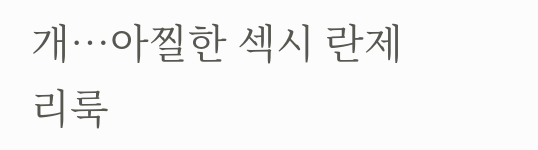개…아찔한 섹시 란제리룩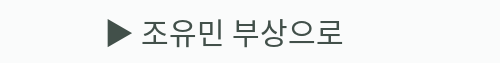▶ 조유민 부상으로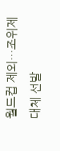월드컵 제외…조위제 대체 선발